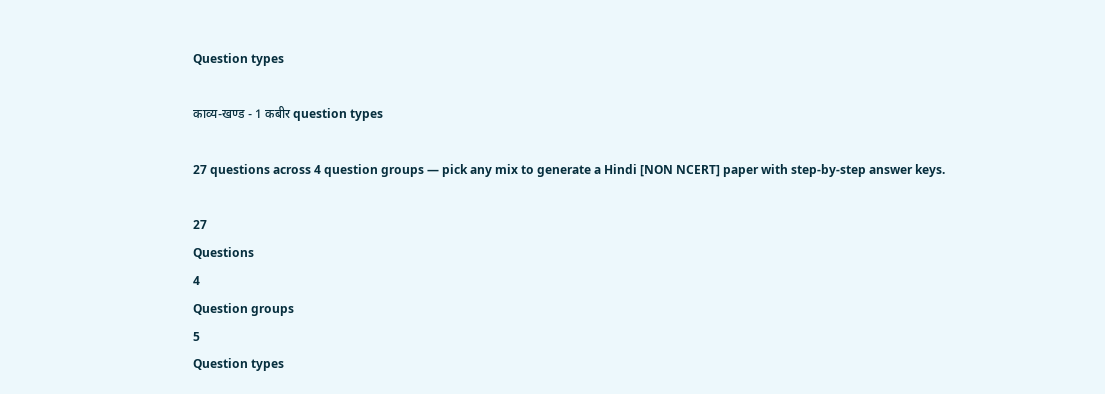Question types

काव्य-खण्ड - 1 कबीर question types

27 questions across 4 question groups — pick any mix to generate a Hindi [NON NCERT] paper with step-by-step answer keys.

27
Questions
4
Question groups
5
Question types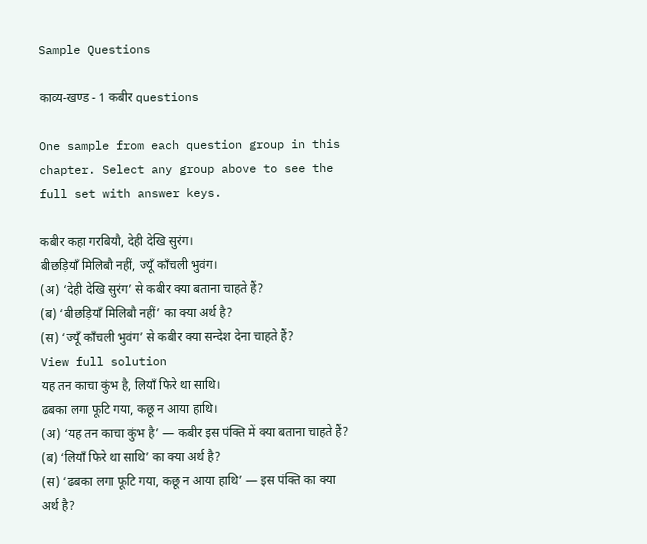Sample Questions

काव्य-खण्ड - 1 कबीर questions

One sample from each question group in this chapter. Select any group above to see the full set with answer keys.

कबीर कहा गरबियौ, देही देखि सुरंग।
बीछड़ियाँ मिलिबौ नहीं, ज्यूँ काँचली भुवंग।
(अ) ‘देही देखि सुरंग’ से कबीर क्या बताना चाहते हैं?
(ब) ‘बीछड़ियाँ मिलिबौ नहीं’ का क्या अर्थ है?
(स) ‘ज्यूँ काँचली भुवंग’ से कबीर क्या सन्देश देना चाहते हैं?
View full solution
यह तन काचा कुंभ है, लियाँ फिरे था साथि।
ढबका लगा फूटि गया, कछू न आया हाथि।
(अ) ‘यह तन काचा कुंभ है’ — कबीर इस पंक्ति में क्या बताना चाहते हैं?
(ब) ‘लियाँ फिरे था साथि’ का क्या अर्थ है?
(स) ‘ढबका लगा फूटि गया, कछू न आया हाथि’ — इस पंक्ति का क्या अर्थ है?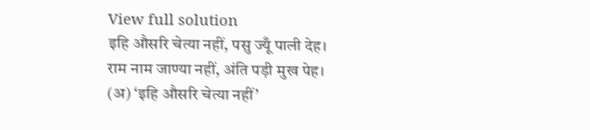View full solution
इहि औसरि चेत्या नहीं, पसु ज्यूँ पाली देह।
राम नाम जाण्या नहीं, अंति पड़ी मुख पेह।
(अ) ‘इहि औसरि चेत्या नहीं’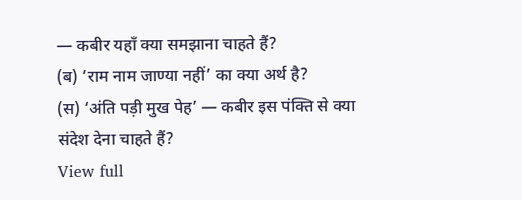— कबीर यहाँ क्या समझाना चाहते हैं?
(ब) ‘राम नाम जाण्या नहीं’ का क्या अर्थ है?
(स) ‘अंति पड़ी मुख पेह’ — कबीर इस पंक्ति से क्या संदेश देना चाहते हैं?
View full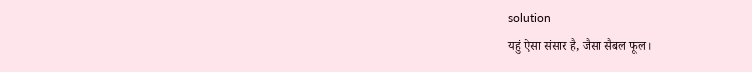solution
यहुं ऐसा संसार है, जैसा सैबल फूल।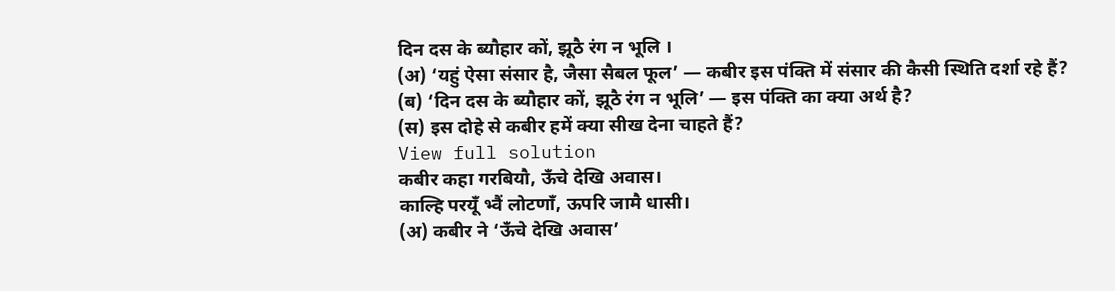दिन दस के ब्यौहार कों, झूठै रंग न भूलि ।
(अ) ‘यहुं ऐसा संसार है, जैसा सैबल फूल’ — कबीर इस पंक्ति में संसार की कैसी स्थिति दर्शा रहे हैं?
(ब) ‘दिन दस के ब्यौहार कों, झूठै रंग न भूलि’ — इस पंक्ति का क्या अर्थ है?
(स) इस दोहे से कबीर हमें क्या सीख देना चाहते हैं?
View full solution
कबीर कहा गरबियौ, ऊँचे देखि अवास।
काल्हि परयूँ भ्वैं लोटणाँ, ऊपरि जामै धासी।
(अ) कबीर ने ‘ऊँचे देखि अवास’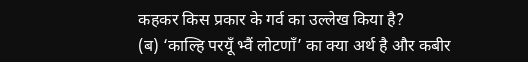कहकर किस प्रकार के गर्व का उल्लेख किया है?
(ब) ‘काल्हि परयूँ भ्वैं लोटणाँ’ का क्या अर्थ है और कबीर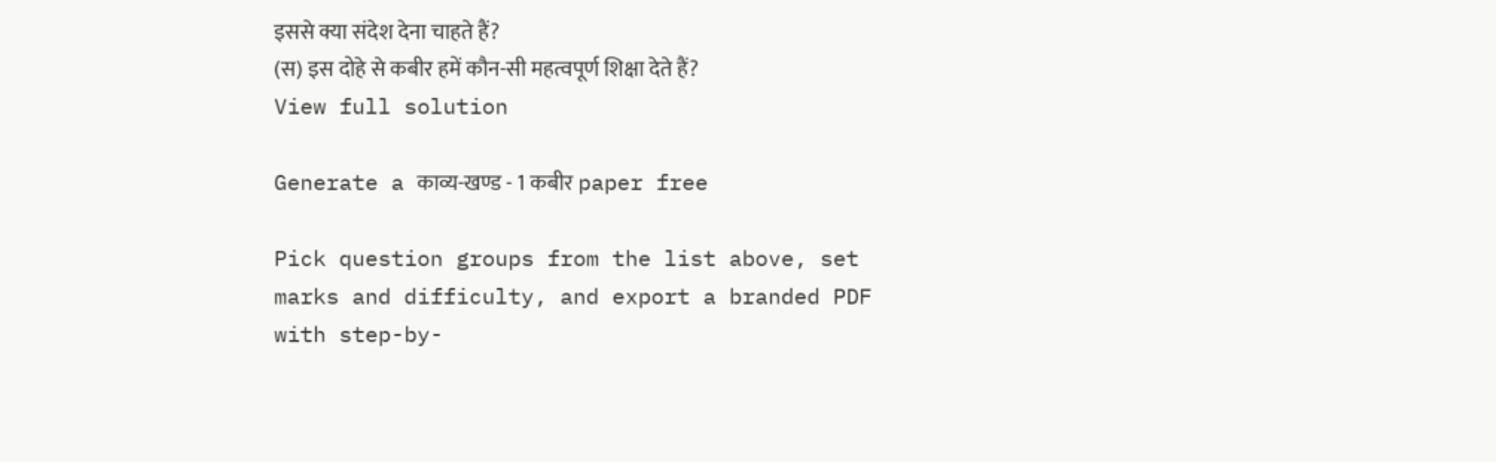इससे क्या संदेश देना चाहते हैं?
(स) इस दोहे से कबीर हमें कौन-सी महत्वपूर्ण शिक्षा देते हैं?
View full solution

Generate a काव्य-खण्ड - 1 कबीर paper free

Pick question groups from the list above, set marks and difficulty, and export a branded PDF with step-by-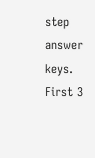step answer keys. First 3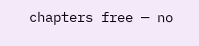chapters free — no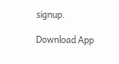signup.

Download App